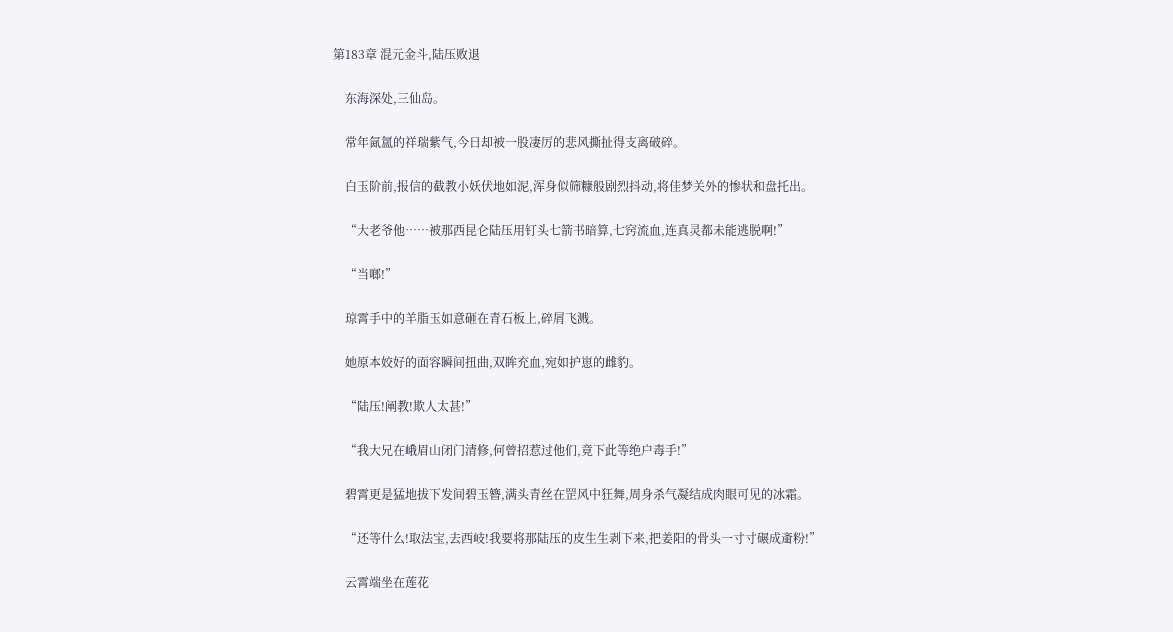第183章 混元金斗,陆压败退

    东海深处,三仙岛。

    常年氤氲的祥瑞紫气,今日却被一股凄厉的悲风撕扯得支离破碎。

    白玉阶前,报信的截教小妖伏地如泥,浑身似筛糠般剧烈抖动,将佳梦关外的惨状和盘托出。

    “大老爷他……被那西昆仑陆压用钉头七箭书暗算,七窍流血,连真灵都未能逃脱啊!”

    “当啷!”

    琼霄手中的羊脂玉如意砸在青石板上,碎屑飞溅。

    她原本姣好的面容瞬间扭曲,双眸充血,宛如护崽的雌豹。

    “陆压!阐教!欺人太甚!”

    “我大兄在峨眉山闭门清修,何曾招惹过他们,竟下此等绝户毒手!”

    碧霄更是猛地拔下发间碧玉簪,满头青丝在罡风中狂舞,周身杀气凝结成肉眼可见的冰霜。

    “还等什么!取法宝,去西岐!我要将那陆压的皮生生剥下来,把姜阳的骨头一寸寸碾成齑粉!”

    云霄端坐在莲花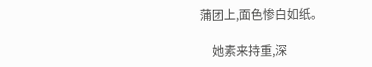蒲团上,面色惨白如纸。

    她素来持重,深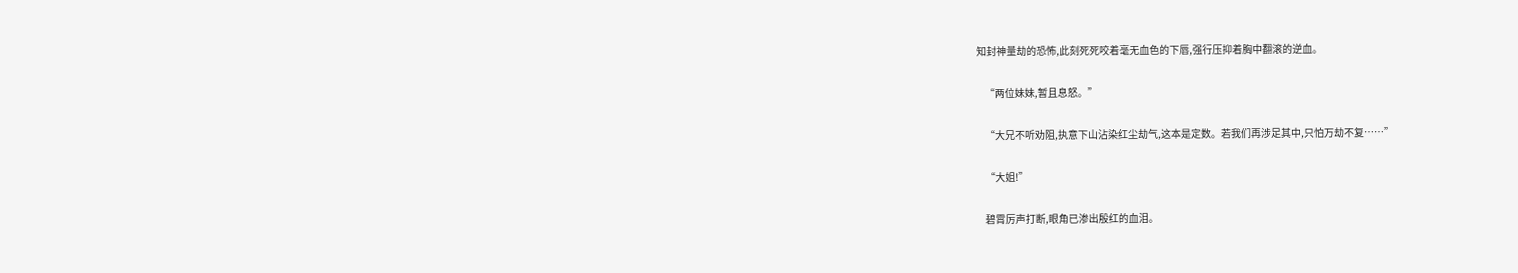知封神量劫的恐怖,此刻死死咬着毫无血色的下唇,强行压抑着胸中翻滚的逆血。

    “两位妹妹,暂且息怒。”

    “大兄不听劝阻,执意下山沾染红尘劫气,这本是定数。若我们再涉足其中,只怕万劫不复……”

    “大姐!”

    碧霄厉声打断,眼角已渗出殷红的血泪。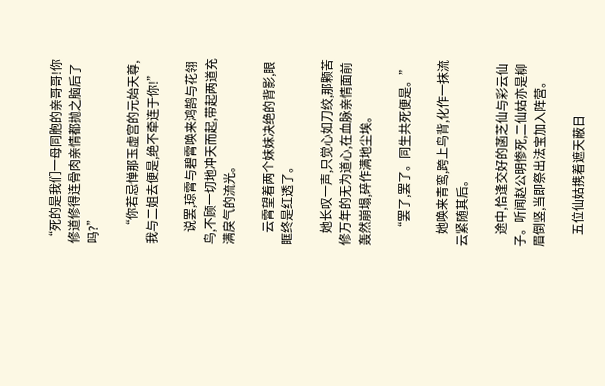“死的是我们一母同胞的亲哥哥!你修道修得连骨肉亲情都抛之脑后了吗?”

    “你若忌惮那玉虚宫的元始天尊,我与二姐去便是,绝不牵连于你!”

    说罢,琼霄与碧霄唤来鸿鹄与花翎鸟,不顾一切地冲天而起,带起两道充满戾气的流光。

    云霄望着两个妹妹决绝的背影,眼眶终是红透了。

    她长叹一声,只觉心如刀绞,那颗苦修万年的无为道心,在血脉亲情面前轰然崩塌,碎作满地尘埃。

    “罢了,罢了。同生共死便是。”

    她唤来青鸾,跨上鸟背,化作一抹流云紧随其后。

    途中,恰逢交好的菡芝仙与彩云仙子。听闻赵公明惨死,二仙姑亦是柳眉倒竖,当即祭出法宝加入阵营。

    五位仙姑携着遮天蔽日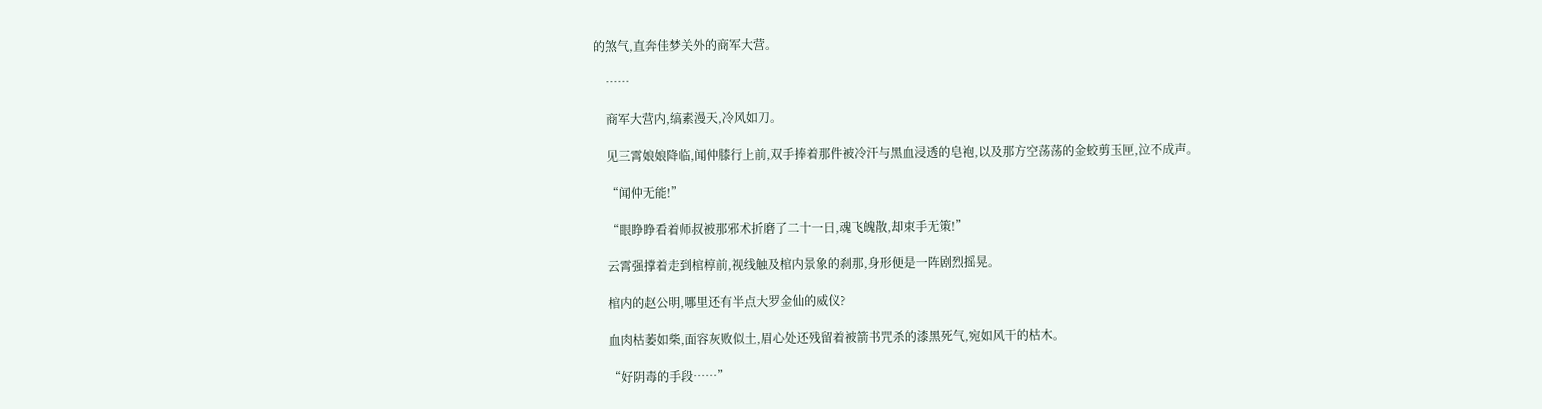的煞气,直奔佳梦关外的商军大营。

    ……

    商军大营内,缟素漫天,冷风如刀。

    见三霄娘娘降临,闻仲膝行上前,双手捧着那件被冷汗与黑血浸透的皂袍,以及那方空荡荡的金蛟剪玉匣,泣不成声。

    “闻仲无能!”

    “眼睁睁看着师叔被那邪术折磨了二十一日,魂飞魄散,却束手无策!”

    云霄强撑着走到棺椁前,视线触及棺内景象的刹那,身形便是一阵剧烈摇晃。

    棺内的赵公明,哪里还有半点大罗金仙的威仪?

    血肉枯萎如柴,面容灰败似土,眉心处还残留着被箭书咒杀的漆黑死气,宛如风干的枯木。

    “好阴毒的手段……”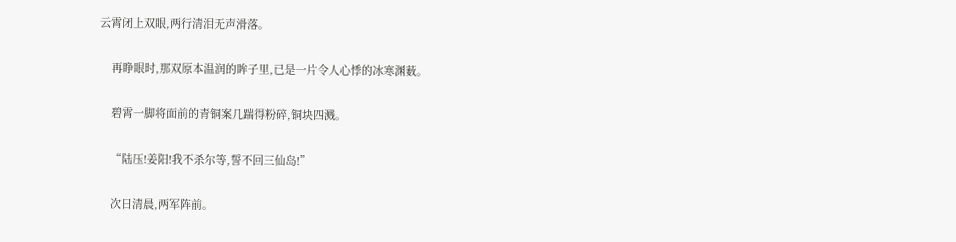云霄闭上双眼,两行清泪无声滑落。

    再睁眼时,那双原本温润的眸子里,已是一片令人心悸的冰寒渊薮。

    碧霄一脚将面前的青铜案几踹得粉碎,铜块四溅。

    “陆压!姜阳!我不杀尔等,誓不回三仙岛!”

    次日清晨,两军阵前。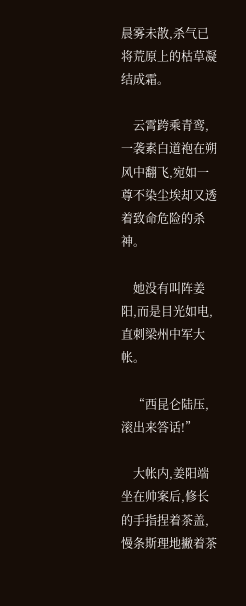晨雾未散,杀气已将荒原上的枯草凝结成霜。

    云霄跨乘青鸾,一袭素白道袍在朔风中翻飞,宛如一尊不染尘埃却又透着致命危险的杀神。

    她没有叫阵姜阳,而是目光如电,直刺梁州中军大帐。

    “西昆仑陆压,滚出来答话!”

    大帐内,姜阳端坐在帅案后,修长的手指捏着茶盖,慢条斯理地撇着茶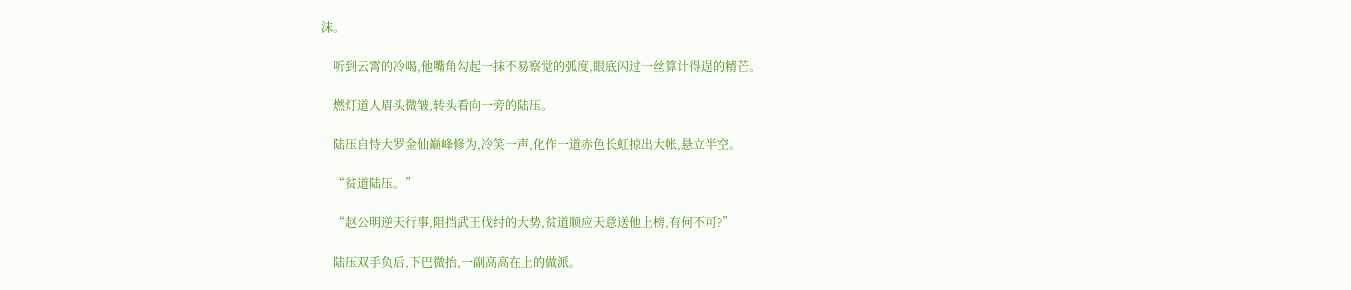沫。

    听到云霄的冷喝,他嘴角勾起一抹不易察觉的弧度,眼底闪过一丝算计得逞的精芒。

    燃灯道人眉头微皱,转头看向一旁的陆压。

    陆压自恃大罗金仙巅峰修为,冷笑一声,化作一道赤色长虹掠出大帐,悬立半空。

    “贫道陆压。”

    “赵公明逆天行事,阻挡武王伐纣的大势,贫道顺应天意送他上榜,有何不可?”

    陆压双手负后,下巴微抬,一副高高在上的做派。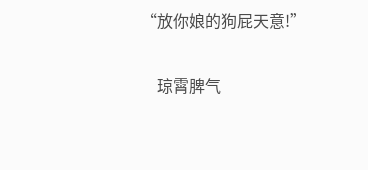“放你娘的狗屁天意!”

    琼霄脾气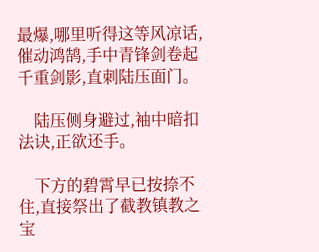最爆,哪里听得这等风凉话,催动鸿鹄,手中青锋剑卷起千重剑影,直刺陆压面门。

    陆压侧身避过,袖中暗扣法诀,正欲还手。

    下方的碧霄早已按捺不住,直接祭出了截教镇教之宝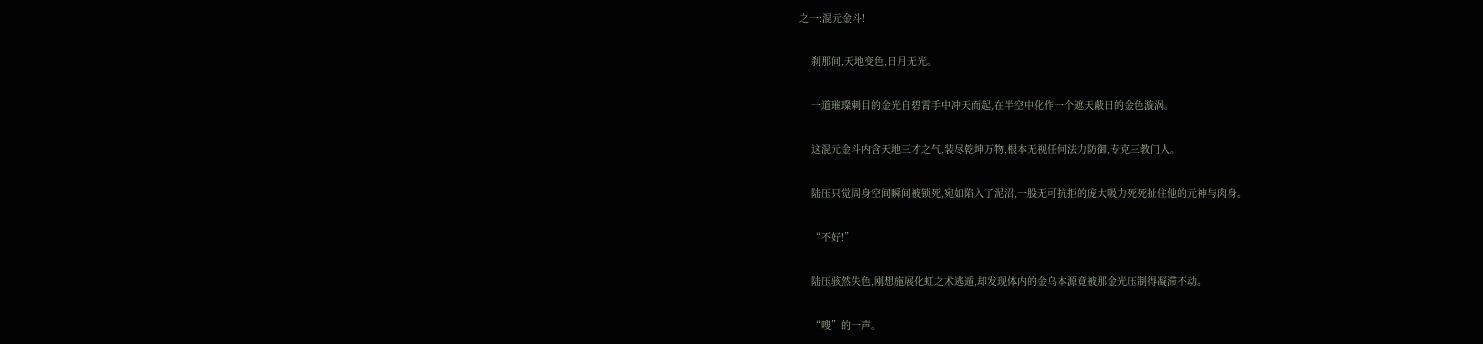之一:混元金斗!

    刹那间,天地变色,日月无光。

    一道璀璨刺目的金光自碧霄手中冲天而起,在半空中化作一个遮天蔽日的金色漩涡。

    这混元金斗内含天地三才之气,装尽乾坤万物,根本无视任何法力防御,专克三教门人。

    陆压只觉周身空间瞬间被锁死,宛如陷入了泥沼,一股无可抗拒的庞大吸力死死扯住他的元神与肉身。

    “不好!”

    陆压骇然失色,刚想施展化虹之术逃遁,却发现体内的金乌本源竟被那金光压制得凝滞不动。

    “嗖”的一声。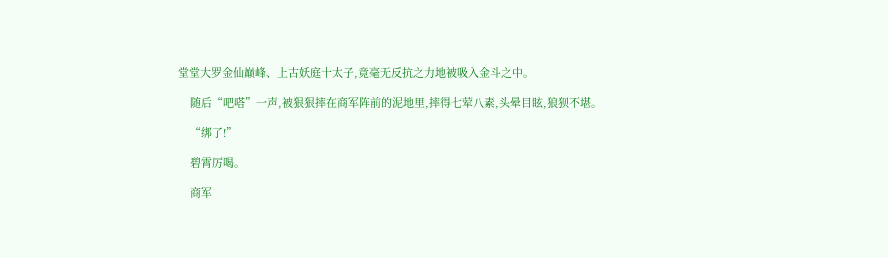堂堂大罗金仙巅峰、上古妖庭十太子,竟毫无反抗之力地被吸入金斗之中。

    随后“吧嗒”一声,被狠狠摔在商军阵前的泥地里,摔得七荤八素,头晕目眩,狼狈不堪。

    “绑了!”

    碧霄厉喝。

    商军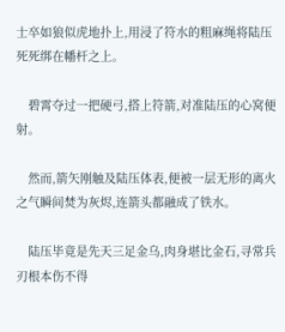士卒如狼似虎地扑上,用浸了符水的粗麻绳将陆压死死绑在幡杆之上。

    碧霄夺过一把硬弓,搭上符箭,对准陆压的心窝便射。

    然而,箭矢刚触及陆压体表,便被一层无形的离火之气瞬间焚为灰烬,连箭头都融成了铁水。

    陆压毕竟是先天三足金乌,肉身堪比金石,寻常兵刃根本伤不得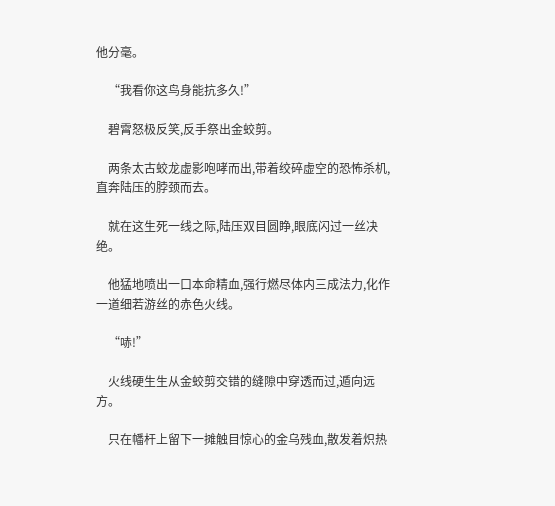他分毫。

    “我看你这鸟身能抗多久!”

    碧霄怒极反笑,反手祭出金蛟剪。

    两条太古蛟龙虚影咆哮而出,带着绞碎虚空的恐怖杀机,直奔陆压的脖颈而去。

    就在这生死一线之际,陆压双目圆睁,眼底闪过一丝决绝。

    他猛地喷出一口本命精血,强行燃尽体内三成法力,化作一道细若游丝的赤色火线。

    “哧!”

    火线硬生生从金蛟剪交错的缝隙中穿透而过,遁向远方。

    只在幡杆上留下一摊触目惊心的金乌残血,散发着炽热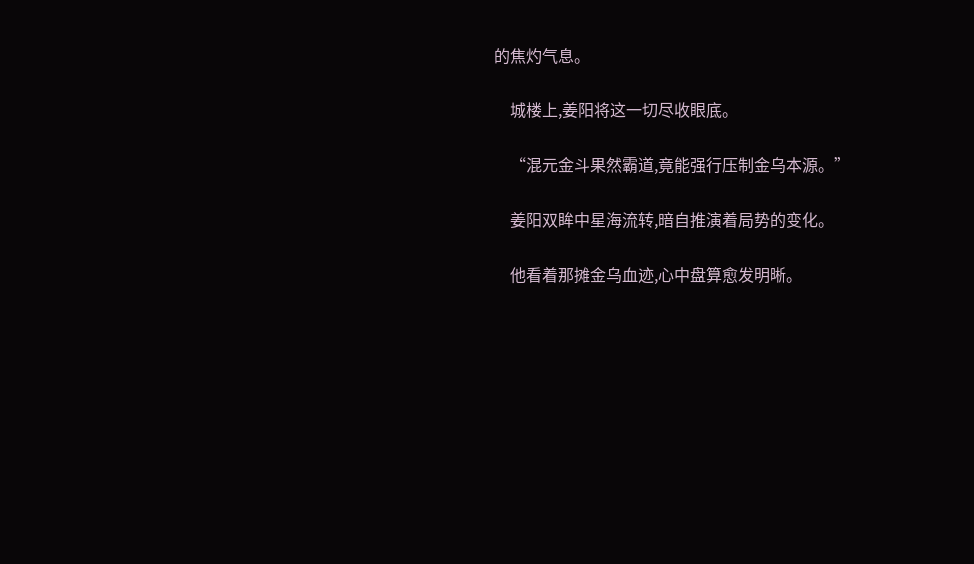的焦灼气息。

    城楼上,姜阳将这一切尽收眼底。

    “混元金斗果然霸道,竟能强行压制金乌本源。”

    姜阳双眸中星海流转,暗自推演着局势的变化。

    他看着那摊金乌血迹,心中盘算愈发明晰。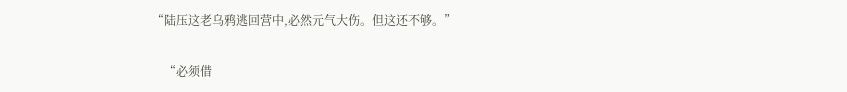“陆压这老乌鸦逃回营中,必然元气大伤。但这还不够。”

    “必须借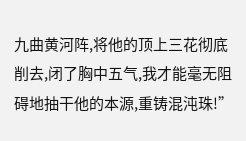九曲黄河阵,将他的顶上三花彻底削去,闭了胸中五气,我才能毫无阻碍地抽干他的本源,重铸混沌珠!”